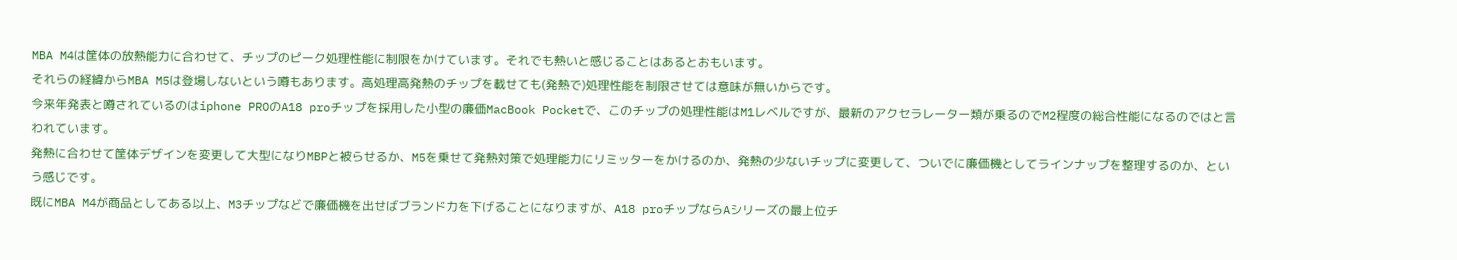MBA M4は筐体の放熱能力に合わせて、チップのピーク処理性能に制限をかけています。それでも熱いと感じることはあるとおもいます。
それらの経緯からMBA M5は登場しないという噂もあります。高処理高発熱のチップを載せても(発熱で)処理性能を制限させては意味が無いからです。
今来年発表と噂されているのはiphone PROのA18 proチップを採用した小型の廉価MacBook Pocketで、このチップの処理性能はM1レベルですが、最新のアクセラレーター類が乗るのでM2程度の総合性能になるのではと言われています。
発熱に合わせて筐体デザインを変更して大型になりMBPと被らせるか、M5を乗せて発熱対策で処理能力にリミッターをかけるのか、発熱の少ないチップに変更して、ついでに廉価機としてラインナップを整理するのか、という感じです。
既にMBA M4が商品としてある以上、M3チップなどで廉価機を出せばブランド力を下げることになりますが、A18 proチップならAシリーズの最上位チ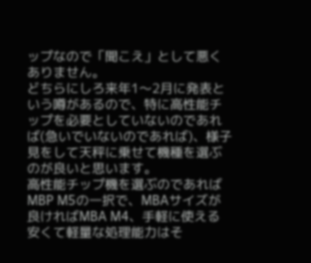ップなので「聞こえ」として悪くありません。
どちらにしろ来年1〜2月に発表という噂があるので、特に高性能チップを必要としていないのであれば(急いでいないのであれば)、様子見をして天秤に乗せて機種を選ぶのが良いと思います。
高性能チップ機を選ぶのであればMBP M5の一択で、MBAサイズが良ければMBA M4、手軽に使える安くて軽量な処理能力はそ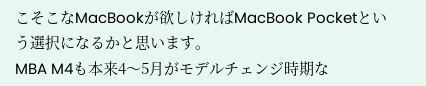こそこなMacBookが欲しければMacBook Pocketという選択になるかと思います。
MBA M4も本来4〜5月がモデルチェンジ時期な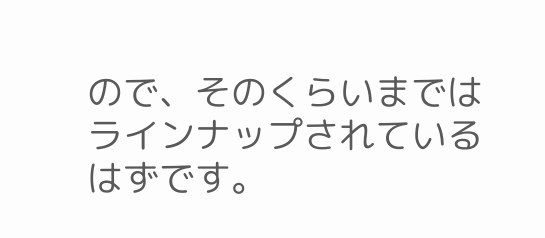ので、そのくらいまではラインナップされているはずです。